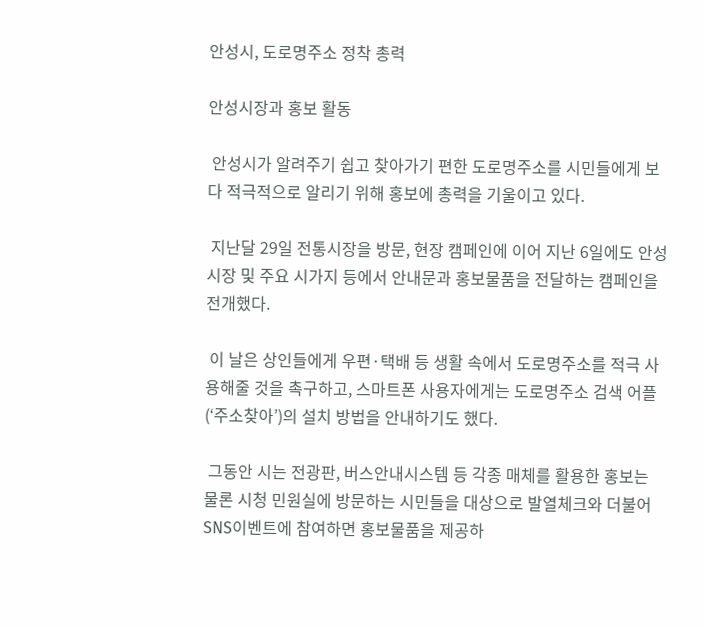안성시, 도로명주소 정착 총력

안성시장과 홍보 활동

 안성시가 알려주기 쉽고 찾아가기 편한 도로명주소를 시민들에게 보다 적극적으로 알리기 위해 홍보에 총력을 기울이고 있다.

 지난달 29일 전통시장을 방문, 현장 캠페인에 이어 지난 6일에도 안성시장 및 주요 시가지 등에서 안내문과 홍보물품을 전달하는 캠페인을 전개했다.

 이 날은 상인들에게 우편·택배 등 생활 속에서 도로명주소를 적극 사용해줄 것을 촉구하고, 스마트폰 사용자에게는 도로명주소 검색 어플(‘주소찾아’)의 설치 방법을 안내하기도 했다.

 그동안 시는 전광판, 버스안내시스템 등 각종 매체를 활용한 홍보는 물론 시청 민원실에 방문하는 시민들을 대상으로 발열체크와 더불어 SNS이벤트에 참여하면 홍보물품을 제공하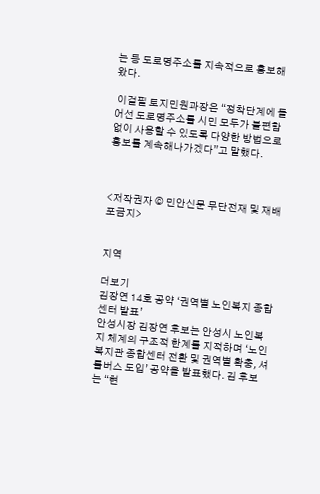는 등 도로명주소를 지속적으로 홍보해왔다.

 이걸필 토지민원과장은 “정착단계에 들어선 도로명주소를 시민 모두가 불편함 없이 사용할 수 있도록 다양한 방법으로 홍보를 계속해나가겠다”고 말했다.



<저작권자 © 민안신문 무단전재 및 재배포금지>


지역

더보기
김장연 14호 공약 ‘권역별 노인복지 종합센터 발표’
안성시장 김장연 후보는 안성시 노인복지 체계의 구조적 한계를 지적하며 ‘노인복지관 종합센터 전환 및 권역별 확충, 셔틀버스 도입’ 공약을 발표했다. 김 후보는 “현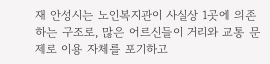재 안성시는 노인복지관이 사실상 1곳에 의존하는 구조로, 많은 어르신들이 거리와 교통 문제로 이용 자체를 포기하고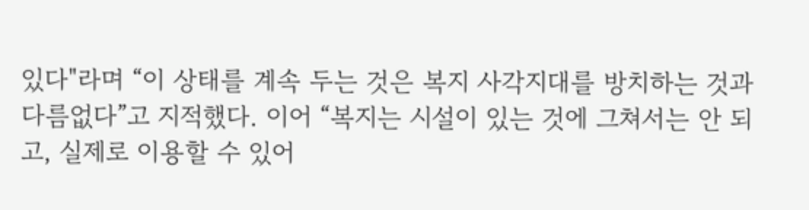있다"라며 “이 상태를 계속 두는 것은 복지 사각지대를 방치하는 것과 다름없다”고 지적했다. 이어 “복지는 시설이 있는 것에 그쳐서는 안 되고, 실제로 이용할 수 있어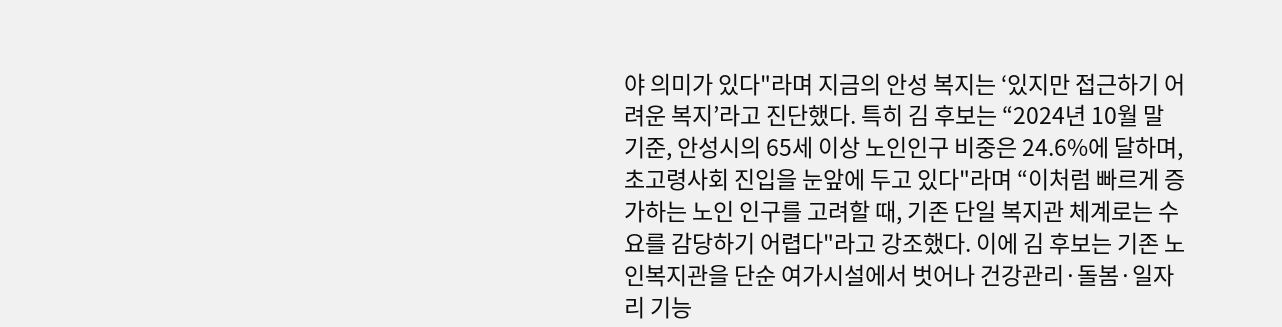야 의미가 있다"라며 지금의 안성 복지는 ‘있지만 접근하기 어려운 복지’라고 진단했다. 특히 김 후보는 “2024년 10월 말 기준, 안성시의 65세 이상 노인인구 비중은 24.6%에 달하며, 초고령사회 진입을 눈앞에 두고 있다"라며 “이처럼 빠르게 증가하는 노인 인구를 고려할 때, 기존 단일 복지관 체계로는 수요를 감당하기 어렵다"라고 강조했다. 이에 김 후보는 기존 노인복지관을 단순 여가시설에서 벗어나 건강관리·돌봄·일자리 기능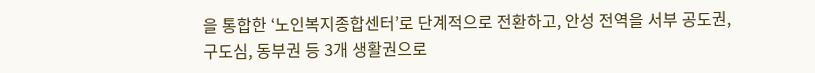을 통합한 ‘노인복지종합센터’로 단계적으로 전환하고, 안성 전역을 서부 공도권, 구도심, 동부권 등 3개 생활권으로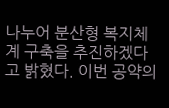나누어 분산형 복지체계 구축을 추진하겠다고 밝혔다. 이번 공약의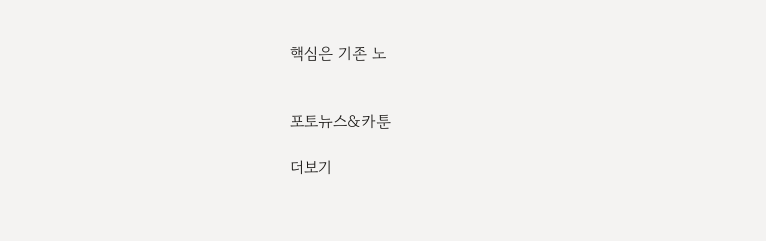핵심은 기존 노


포토뉴스&카툰

더보기